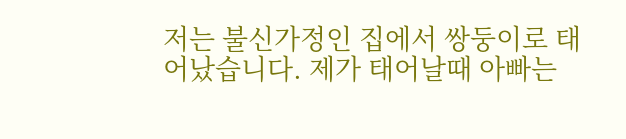저는 불신가정인 집에서 쌍둥이로 태어났습니다. 제가 태어날때 아빠는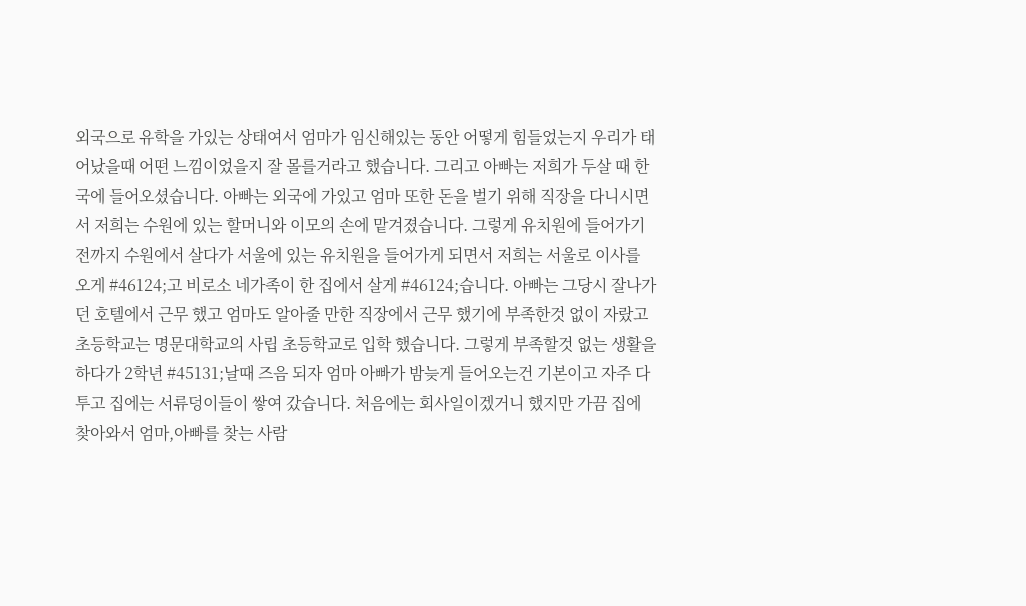외국으로 유학을 가있는 상태여서 엄마가 임신해있는 동안 어떻게 힘들었는지 우리가 태어났을때 어떤 느낌이었을지 잘 몰를거라고 했습니다. 그리고 아빠는 저희가 두살 때 한국에 들어오셨습니다. 아빠는 외국에 가있고 엄마 또한 돈을 벌기 위해 직장을 다니시면서 저희는 수원에 있는 할머니와 이모의 손에 맡겨졌습니다. 그렇게 유치원에 들어가기 전까지 수원에서 살다가 서울에 있는 유치원을 들어가게 되면서 저희는 서울로 이사를 오게 #46124;고 비로소 네가족이 한 집에서 살게 #46124;습니다. 아빠는 그당시 잘나가던 호텔에서 근무 했고 엄마도 알아줄 만한 직장에서 근무 했기에 부족한것 없이 자랐고 초등학교는 명문대학교의 사립 초등학교로 입학 했습니다. 그렇게 부족할것 없는 생활을 하다가 2학년 #45131;날때 즈음 되자 엄마 아빠가 밤늦게 들어오는건 기본이고 자주 다투고 집에는 서류덩이들이 쌓여 갔습니다. 처음에는 회사일이겠거니 했지만 가끔 집에 찾아와서 엄마,아빠를 찾는 사람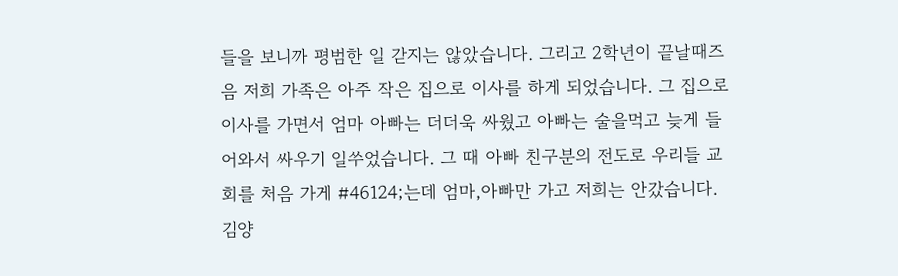들을 보니까 평범한 일 갇지는 않았습니다. 그리고 2학년이 끝날때즈음 저희 가족은 아주 작은 집으로 이사를 하게 되었습니다. 그 집으로 이사를 가면서 엄마 아빠는 더더욱 싸웠고 아빠는 술을먹고 늦게 들어와서 싸우기 일쑤었습니다. 그 때 아빠 친구분의 전도로 우리들 교회를 처음 가게 #46124;는데 엄마,아빠만 가고 저희는 안갔습니다. 김양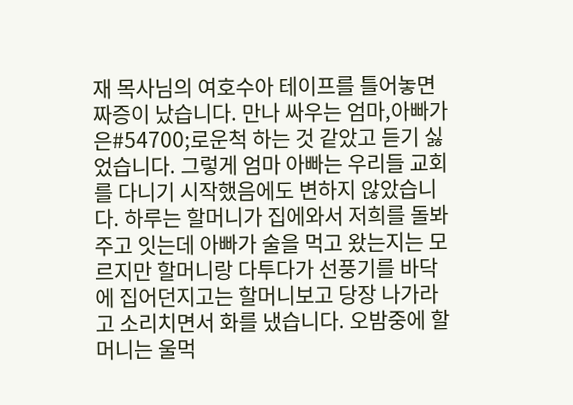재 목사님의 여호수아 테이프를 틀어놓면 짜증이 났습니다. 만나 싸우는 엄마,아빠가 은#54700;로운척 하는 것 같았고 듣기 싫었습니다. 그렇게 엄마 아빠는 우리들 교회를 다니기 시작했음에도 변하지 않았습니다. 하루는 할머니가 집에와서 저희를 돌봐주고 잇는데 아빠가 술을 먹고 왔는지는 모르지만 할머니랑 다투다가 선풍기를 바닥에 집어던지고는 할머니보고 당장 나가라고 소리치면서 화를 냈습니다. 오밤중에 할머니는 울먹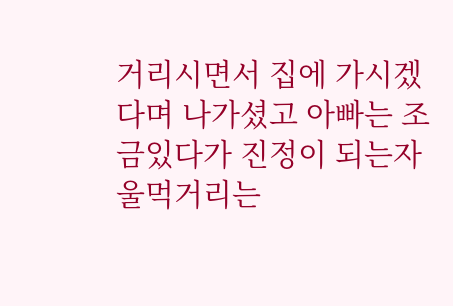거리시면서 집에 가시겠다며 나가셨고 아빠는 조금있다가 진정이 되는자 울먹거리는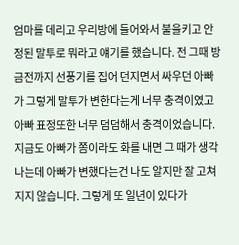엄마를 데리고 우리방에 들어와서 불을키고 안정된 말투로 뭐라고 얘기를 했습니다. 전 그때 방금전까지 선풍기를 집어 던지면서 싸우던 아빠가 그렇게 말투가 변한다는게 너무 충격이였고 아빠 표정또한 너무 덤덤해서 충격이었습니다. 지금도 아빠가 쫌이라도 화를 내면 그 때가 생각나는데 아빠가 변했다는건 나도 알지만 잘 고쳐지지 않습니다. 그렇게 또 일년이 있다가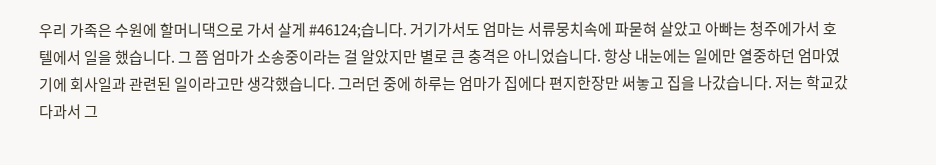우리 가족은 수원에 할머니댁으로 가서 살게 #46124;습니다. 거기가서도 엄마는 서류뭉치속에 파묻혀 살았고 아빠는 청주에가서 호텔에서 일을 했습니다. 그 쯤 엄마가 소송중이라는 걸 알았지만 별로 큰 충격은 아니었습니다. 항상 내눈에는 일에만 열중하던 엄마였기에 회사일과 관련된 일이라고만 생각했습니다. 그러던 중에 하루는 엄마가 집에다 편지한장만 써놓고 집을 나갔습니다. 저는 학교갔다과서 그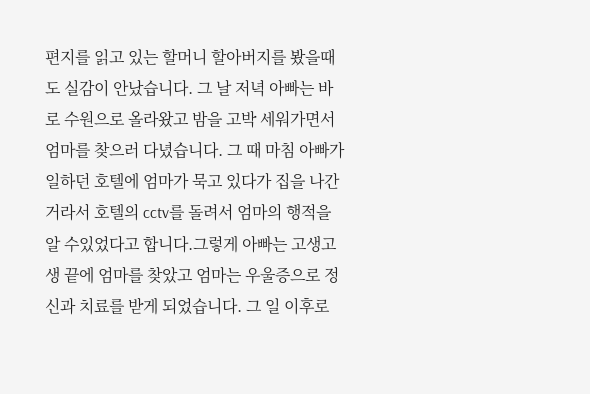편지를 읽고 있는 할머니 할아버지를 봤을때도 실감이 안났습니다. 그 날 저녁 아빠는 바로 수원으로 올라왔고 밤을 고박 세워가면서 엄마를 찾으러 다녔습니다. 그 때 마침 아빠가 일하던 호텔에 엄마가 묵고 있다가 집을 나간거라서 호텔의 cctv를 돌려서 엄마의 행적을 알 수있었다고 합니다.그렇게 아빠는 고생고생 끝에 엄마를 찾았고 엄마는 우울증으로 정신과 치료를 받게 되었습니다. 그 일 이후로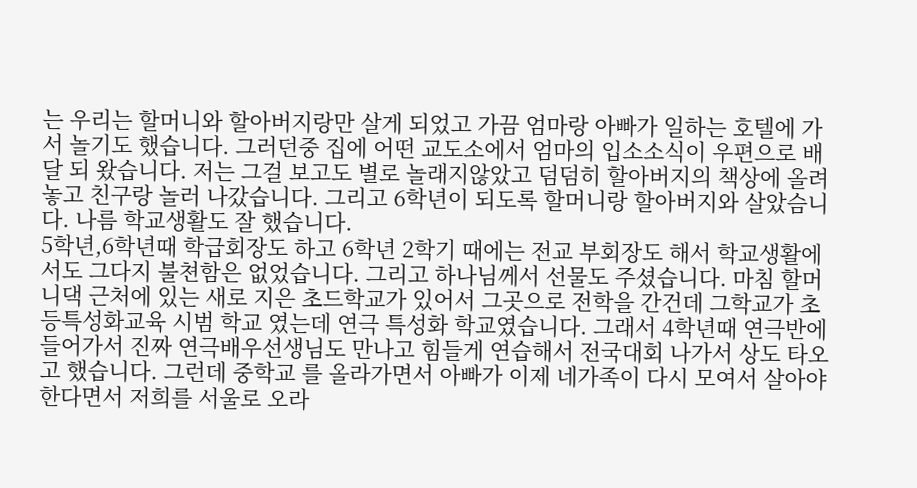는 우리는 할머니와 할아버지랑만 살게 되었고 가끔 엄마랑 아빠가 일하는 호텔에 가서 놀기도 했습니다. 그러던중 집에 어떤 교도소에서 엄마의 입소소식이 우편으로 배달 되 왔습니다. 저는 그걸 보고도 별로 놀래지않았고 덤덤히 할아버지의 책상에 올려놓고 친구랑 놀러 나갔습니다. 그리고 6학년이 되도록 할머니랑 할아버지와 살았슴니다. 나름 학교생활도 잘 했습니다.
5학년,6학년때 학급회장도 하고 6학년 2학기 때에는 전교 부회장도 해서 학교생활에서도 그다지 불쳔함은 없었습니다. 그리고 하나님께서 선물도 주셨습니다. 마침 할머니댁 근처에 있는 새로 지은 초드학교가 있어서 그곳으로 전학을 간건데 그학교가 초등특성화교육 시범 학교 였는데 연극 특성화 학교였습니다. 그래서 4학년때 연극반에 들어가서 진짜 연극배우선생님도 만나고 힘들게 연습해서 전국대회 나가서 상도 타오고 했습니다. 그런데 중학교 를 올라가면서 아빠가 이제 네가족이 다시 모여서 살아야 한다면서 저희를 서울로 오라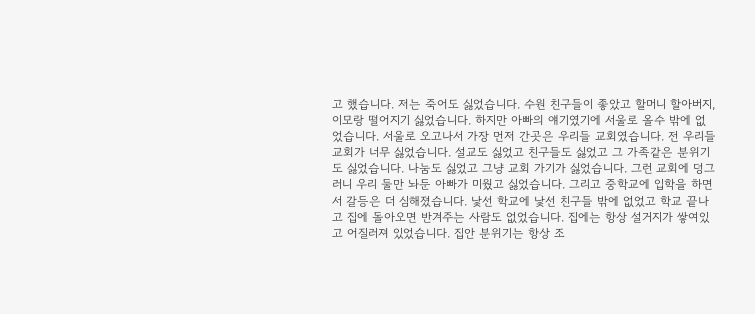고 했습니다. 저는 죽어도 싫었습니다. 수원 친구들이 좋았고 할머니 할아버지, 이모랑 떨어지기 싫었습니다. 하지만 아빠의 얘기였기에 서울로 올수 밖에 없었습니다. 서울로 오고나서 가장 먼저 간곳은 우리들 교회였습니다. 전 우리들교회가 너무 싫었습니다. 설교도 싫었고 친구들도 싫었고 그 가족같은 분위기도 싫었습니다. 나눔도 싫었고 그냥 교회 가기가 싫었습니다. 그런 교회에 덩그러니 우리 둘만 놔둔 아빠가 미웠고 싫었습니다. 그리고 중학교에 입학을 하면서 갈등은 더 심해졌습니다. 낯선 학교에 낯선 친구들 밖에 없었고 학교 끝나고 집에 돌아오면 반겨주는 사람도 없었습니다. 집에는 항상 설거지가 쌓여있고 어질러져 있었습니다. 집안 분위기는 항상 조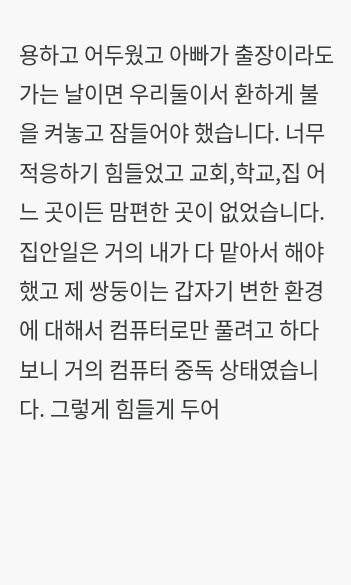용하고 어두웠고 아빠가 출장이라도 가는 날이면 우리둘이서 환하게 불을 켜놓고 잠들어야 했습니다. 너무 적응하기 힘들었고 교회,학교,집 어느 곳이든 맘편한 곳이 없었습니다. 집안일은 거의 내가 다 맡아서 해야했고 제 쌍둥이는 갑자기 변한 환경에 대해서 컴퓨터로만 풀려고 하다보니 거의 컴퓨터 중독 상태였습니다. 그렇게 힘들게 두어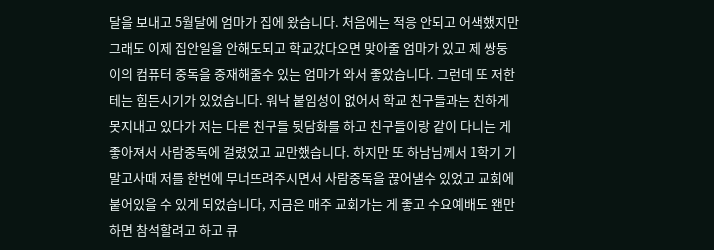달을 보내고 5월달에 엄마가 집에 왔습니다. 처음에는 적응 안되고 어색했지만 그래도 이제 집안일을 안해도되고 학교갔다오면 맞아줄 엄마가 있고 제 쌍둥이의 컴퓨터 중독을 중재해줄수 있는 엄마가 와서 좋았습니다. 그런데 또 저한테는 힘든시기가 있었습니다. 워낙 붙임성이 없어서 학교 친구들과는 친하게 못지내고 있다가 저는 다른 친구들 뒷담화를 하고 친구들이랑 같이 다니는 게 좋아져서 사람중독에 걸렸었고 교만했습니다. 하지만 또 하남님께서 1학기 기말고사때 저를 한번에 무너뜨려주시면서 사람중독을 끊어낼수 있었고 교회에 붙어있을 수 있게 되었습니다, 지금은 매주 교회가는 게 좋고 수요예배도 왠만하면 참석할려고 하고 큐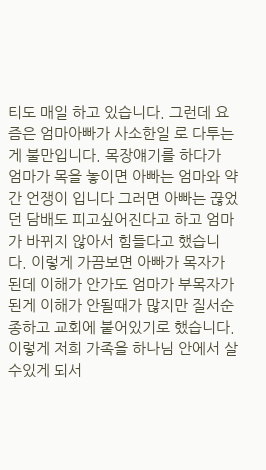티도 매일 하고 있습니다. 그런데 요즘은 엄마아빠가 사소한일 로 다투는게 불만입니다. 목장얘기를 하다가 엄마가 목을 놓이면 아빠는 엄마와 약간 언쟁이 입니다 그러면 아빠는 끊었던 담배도 피고싶어진다고 하고 엄마가 바뀌지 않아서 힘들다고 했습니다. 이렇게 가끔보면 아빠가 목자가 된데 이해가 안가도 엄마가 부목자가 된게 이해가 안될때가 많지만 질서순종하고 교회에 붙어있기로 했습니다. 이렇게 저희 가족을 하나님 안에서 살수있게 되서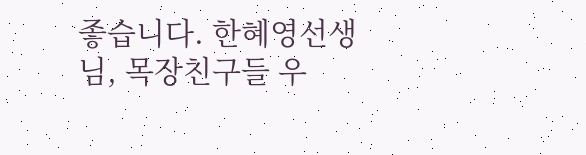좋습니다. 한혜영선생님, 목장친구들 우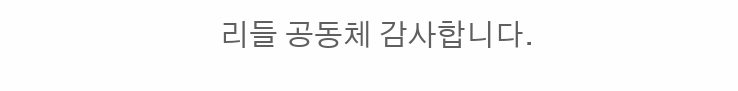리들 공동체 감사합니다.